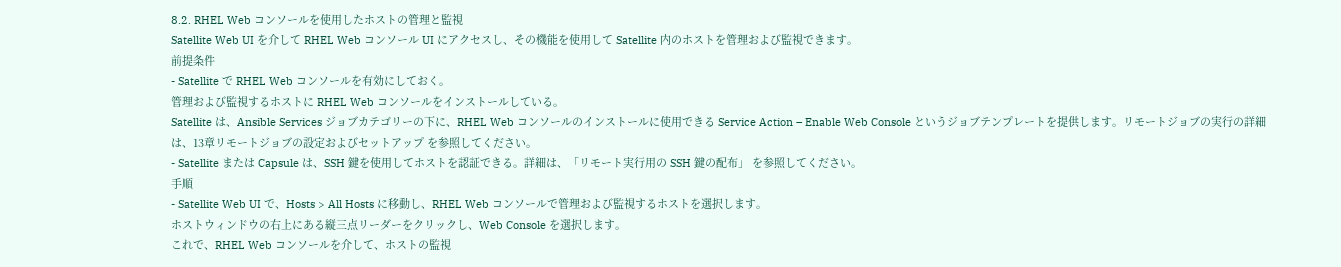8.2. RHEL Web コンソールを使用したホストの管理と監視
Satellite Web UI を介して RHEL Web コンソール UI にアクセスし、その機能を使用して Satellite 内のホストを管理および監視できます。
前提条件
- Satellite で RHEL Web コンソールを有効にしておく。
管理および監視するホストに RHEL Web コンソールをインストールしている。
Satellite は、Ansible Services ジョブカテゴリーの下に、RHEL Web コンソールのインストールに使用できる Service Action – Enable Web Console というジョブテンプレートを提供します。リモートジョブの実行の詳細は、13章リモートジョブの設定およびセットアップ を参照してください。
- Satellite または Capsule は、SSH 鍵を使用してホストを認証できる。詳細は、「リモート実行用の SSH 鍵の配布」 を参照してください。
手順
- Satellite Web UI で、Hosts > All Hosts に移動し、RHEL Web コンソールで管理および監視するホストを選択します。
ホストウィンドウの右上にある縦三点リーダーをクリックし、Web Console を選択します。
これで、RHEL Web コンソールを介して、ホストの監視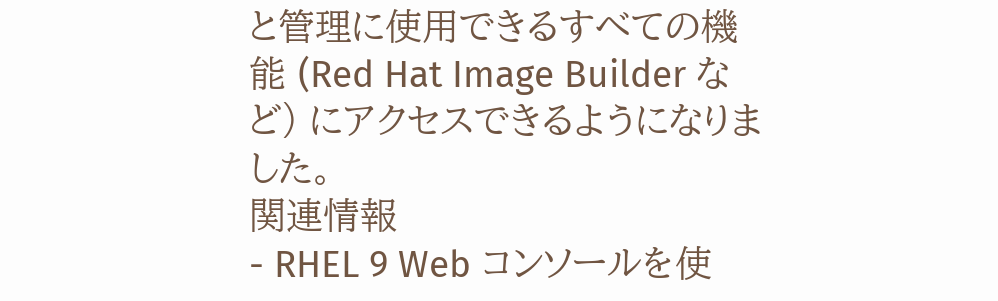と管理に使用できるすべての機能 (Red Hat Image Builder など) にアクセスできるようになりました。
関連情報
- RHEL 9 Web コンソールを使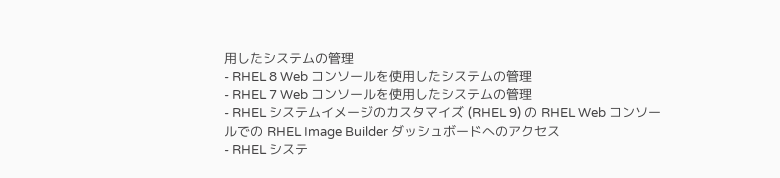用したシステムの管理
- RHEL 8 Web コンソールを使用したシステムの管理
- RHEL 7 Web コンソールを使用したシステムの管理
- RHEL システムイメージのカスタマイズ (RHEL 9) の RHEL Web コンソールでの RHEL Image Builder ダッシュボードへのアクセス
- RHEL システ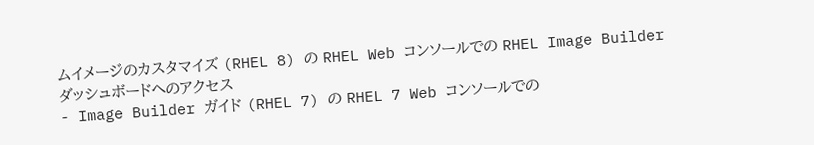ムイメージのカスタマイズ (RHEL 8) の RHEL Web コンソールでの RHEL Image Builder ダッシュボードへのアクセス
- Image Builder ガイド (RHEL 7) の RHEL 7 Web コンソールでの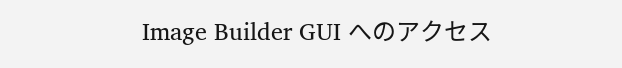Image Builder GUI へのアクセス